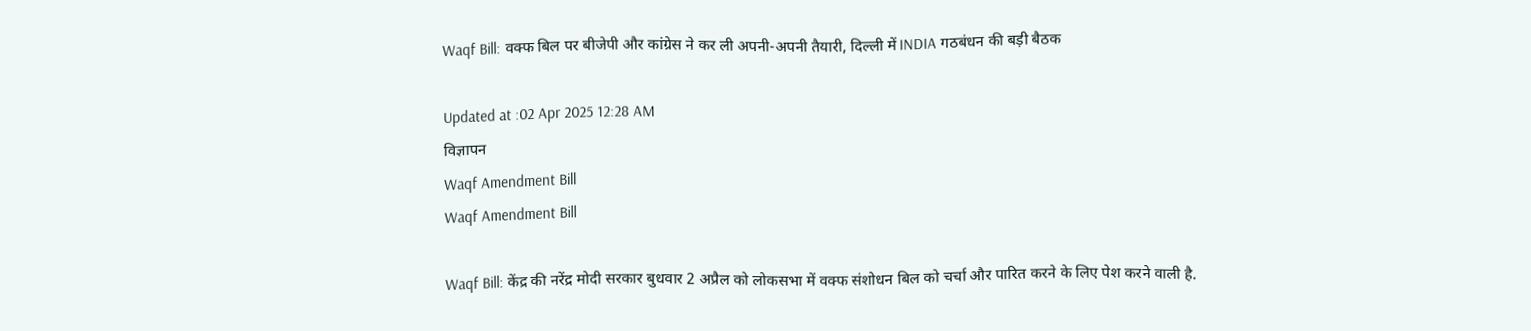Waqf Bill: वक्फ बिल पर बीजेपी और कांग्रेस ने कर ली अपनी-अपनी तैयारी, दिल्ली में INDIA गठबंधन की बड़ी बैठक

Updated at :02 Apr 2025 12:28 AM
विज्ञापन
Waqf Amendment Bill
Waqf Amendment Bill

Waqf Bill: केंद्र की नरेंद्र मोदी सरकार बुधवार 2 अप्रैल को लोकसभा में वक्फ संशोधन बिल को चर्चा और पारित करने के लिए पेश करने वाली है.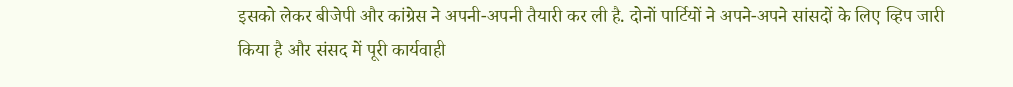इसको लेकर बीजेपी और कांग्रेस ने अपनी-अपनी तैयारी कर ली है. दोनों पार्टियों ने अपने-अपने सांसदों के लिए व्हिप जारी किया है और संसद में पूरी कार्यवाही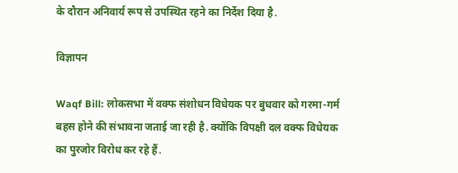के दौरान अनिवार्य रूप से उपस्थित रहने का निर्देश दिया है.

विज्ञापन

Waqf Bill: लोकसभा में वक्फ संशोधन विधेयक पर बुधवार को गरमा-गर्म बहस होने की संभावना जताई जा रही है. क्योंकि विपक्षी दल वक्फ विधेयक का पुरजोर विरोध कर रहे हैं.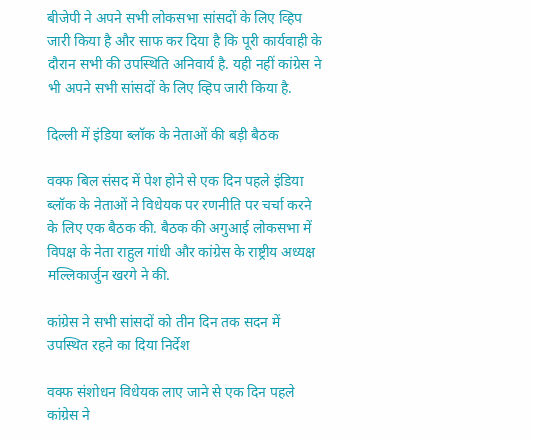बीजेपी ने अपने सभी लोकसभा सांसदों के लिए व्हिप जारी किया है और साफ कर दिया है कि पूरी कार्यवाही के दौरान सभी की उपस्थिति अनिवार्य है. यही नहीं कांग्रेस ने भी अपने सभी सांसदों के लिए व्हिप जारी किया है.

दिल्ली में इंडिया ब्लॉक के नेताओं की बड़ी बैठक

वक्फ बिल संसद में पेश होने से एक दिन पहले इंडिया ब्लॉक के नेताओं ने विधेयक पर रणनीति पर चर्चा करने के लिए एक बैठक की. बैठक की अगुआई लोकसभा में विपक्ष के नेता राहुल गांधी और कांग्रेस के राष्ट्रीय अध्यक्ष मल्लिकार्जुन खरगे ने की.

कांग्रेस ने सभी सांसदों को तीन दिन तक सदन में उपस्थित रहने का दिया निर्देश

वक्फ संशोधन विधेयक लाए जाने से एक दिन पहले कांग्रेस ने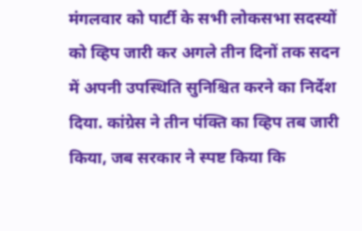मंगलवार को पार्टी के सभी लोकसभा सदस्यों को व्हिप जारी कर अगले तीन दिनों तक सदन में अपनी उपस्थिति सुनिश्चित करने का निर्देश दिया. कांग्रेस ने तीन पंक्ति का व्हिप तब जारी किया, जब सरकार ने स्पष्ट किया कि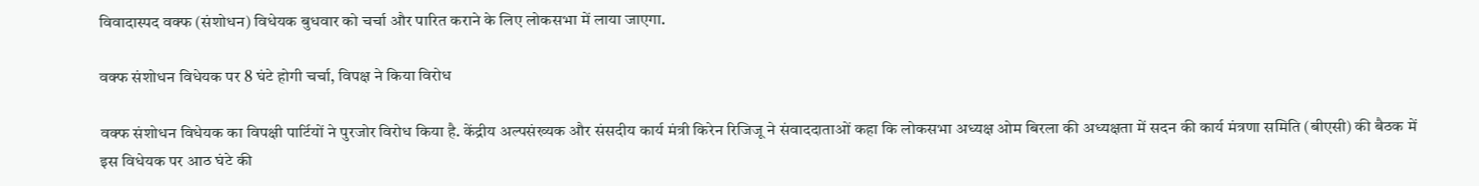विवादास्पद वक्फ (संशोधन) विधेयक बुधवार को चर्चा और पारित कराने के लिए लोकसभा में लाया जाएगा.

वक्फ संशोधन विधेयक पर 8 घंटे होगी चर्चा, विपक्ष ने किया विरोध

वक्फ संशोधन विधेयक का विपक्षी पार्टियों ने पुरजोर विरोध किया है. केंद्रीय अल्पसंख्यक और संसदीय कार्य मंत्री किरेन रिजिजू ने संवाददाताओं कहा कि लोकसभा अध्यक्ष ओम बिरला की अध्यक्षता में सदन की कार्य मंत्रणा समिति (बीएसी) की बैठक में इस विधेयक पर आठ घंटे की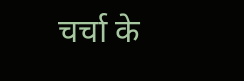चर्चा के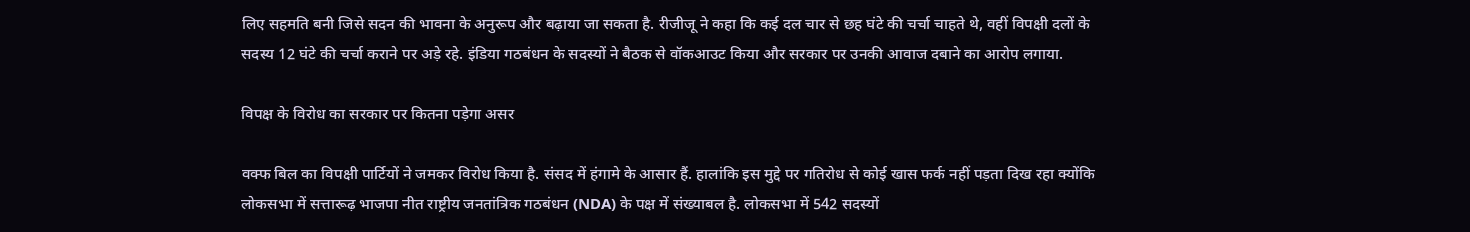लिए सहमति बनी जिसे सदन की भावना के अनुरूप और बढ़ाया जा सकता है. रीजीजू ने कहा कि कई दल चार से छह घंटे की चर्चा चाहते थे, वहीं विपक्षी दलों के सदस्य 12 घंटे की चर्चा कराने पर अड़े रहे. इंडिया गठबंधन के सदस्यों ने बैठक से वॉकआउट किया और सरकार पर उनकी आवाज दबाने का आरोप लगाया.

विपक्ष के विरोध का सरकार पर कितना पड़ेगा असर

वक्फ बिल का विपक्षी पार्टियों ने जमकर विरोध किया है. संसद में हंगामे के आसार हैं. हालांकि इस मुद्दे पर गतिरोध से कोई खास फर्क नहीं पड़ता दिख रहा क्योंकि लोकसभा में सत्तारूढ़ भाजपा नीत राष्ट्रीय जनतांत्रिक गठबंधन (NDA) के पक्ष में संख्याबल है. लोकसभा में 542 सदस्यों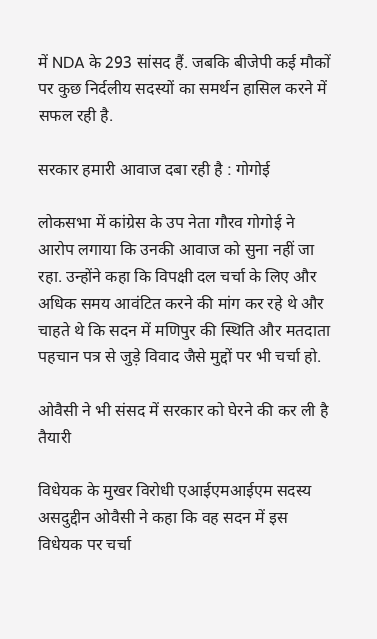में NDA के 293 सांसद हैं. जबकि बीजेपी कई मौकों पर कुछ निर्दलीय सदस्यों का समर्थन हासिल करने में सफल रही है.

सरकार हमारी आवाज दबा रही है : गोगोई

लोकसभा में कांग्रेस के उप नेता गौरव गोगोई ने आरोप लगाया कि उनकी आवाज को सुना नहीं जा रहा. उन्होंने कहा कि विपक्षी दल चर्चा के लिए और अधिक समय आवंटित करने की मांग कर रहे थे और चाहते थे कि सदन में मणिपुर की स्थिति और मतदाता पहचान पत्र से जुड़े विवाद जैसे मुद्दों पर भी चर्चा हो.

ओवैसी ने भी संसद में सरकार को घेरने की कर ली है तैयारी

विधेयक के मुखर विरोधी एआईएमआईएम सदस्य असदुद्दीन ओवैसी ने कहा कि वह सदन में इस विधेयक पर चर्चा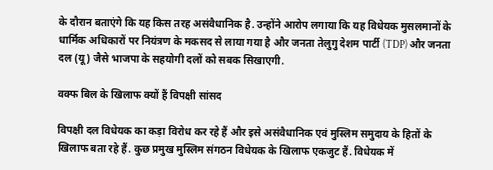के दौरान बताएंगे कि यह किस तरह असंवैधानिक है. उन्होंने आरोप लगाया कि यह विधेयक मुसलमानों के धार्मिक अधिकारों पर नियंत्रण के मकसद से लाया गया है और जनता तेलुगु देशम पार्टी (TDP) और जनता दल (यू) जैसे भाजपा के सहयोगी दलों को सबक सिखाएगी.

वक्फ बिल के खिलाफ क्यों हैं विपक्षी सांसद

विपक्षी दल विधेयक का कड़ा विरोध कर रहे हैं और इसे असंवैधानिक एवं मुस्लिम समुदाय के हितों के खिलाफ बता रहे हैं. कुछ प्रमुख मुस्लिम संगठन विधेयक के खिलाफ एकजुट हैं. विधेयक में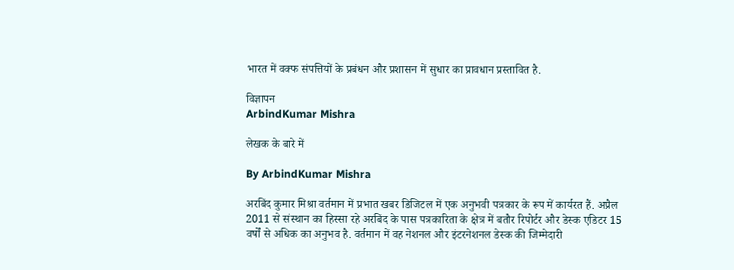भारत में वक्फ संपत्तियों के प्रबंधन और प्रशासन में सुधार का प्रावधान प्रस्तावित है.

विज्ञापन
ArbindKumar Mishra

लेखक के बारे में

By ArbindKumar Mishra

अरबिंद कुमार मिश्रा वर्तमान में प्रभात खबर डिजिटल में एक अनुभवी पत्रकार के रूप में कार्यरत हैं. अप्रैल 2011 से संस्थान का हिस्सा रहे अरबिंद के पास पत्रकारिता के क्षेत्र में बतौर रिपोर्टर और डेस्क एडिटर 15 वर्षों से अधिक का अनुभव है. वर्तमान में वह नेशनल और इंटरनेशनल डेस्क की जिम्मेदारी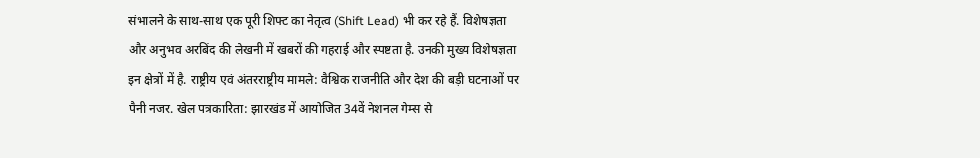संभालने के साथ-साथ एक पूरी शिफ्ट का नेतृत्व (Shift Lead) भी कर रहे हैं. विशेषज्ञता और अनुभव अरबिंद की लेखनी में खबरों की गहराई और स्पष्टता है. उनकी मुख्य विशेषज्ञता इन क्षेत्रों में है. राष्ट्रीय एवं अंतरराष्ट्रीय मामले: वैश्विक राजनीति और देश की बड़ी घटनाओं पर पैनी नजर. खेल पत्रकारिता: झारखंड में आयोजित 34वें नेशनल गेम्स से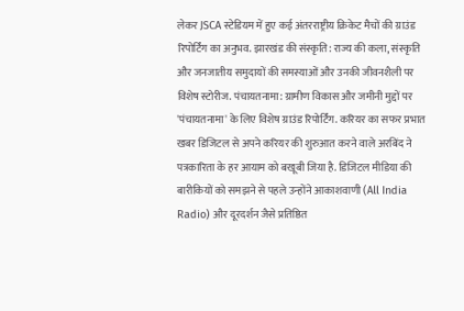लेकर JSCA स्टेडियम में हुए कई अंतरराष्ट्रीय क्रिकेट मैचों की ग्राउंड रिपोर्टिंग का अनुभव. झारखंड की संस्कृति: राज्य की कला, संस्कृति और जनजातीय समुदायों की समस्याओं और उनकी जीवनशैली पर विशेष स्टोरीज. पंचायतनामा: ग्रामीण विकास और जमीनी मुद्दों पर 'पंचायतनामा' के लिए विशेष ग्राउंड रिपोर्टिंग. करियर का सफर प्रभात खबर डिजिटल से अपने करियर की शुरुआत करने वाले अरबिंद ने पत्रकारिता के हर आयाम को बखूबी जिया है. डिजिटल मीडिया की बारीकियों को समझने से पहले उन्होंने आकाशवाणी (All India Radio) और दूरदर्शन जैसे प्रतिष्ठित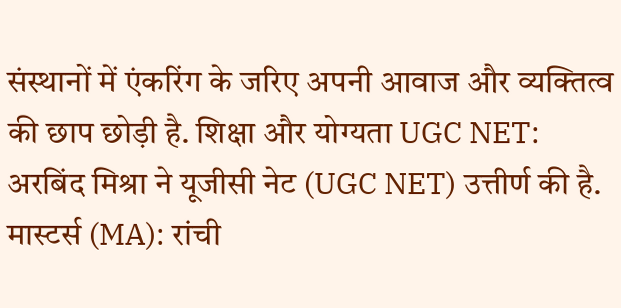संस्थानों में एंकरिंग के जरिए अपनी आवाज और व्यक्तित्व की छाप छोड़ी है. शिक्षा और योग्यता UGC NET: अरबिंद मिश्रा ने यूजीसी नेट (UGC NET) उत्तीर्ण की है. मास्टर्स (MA): रांची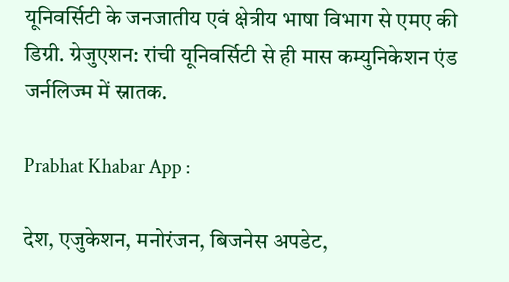यूनिवर्सिटी के जनजातीय एवं क्षेत्रीय भाषा विभाग से एमए की डिग्री. ग्रेजुएशन: रांची यूनिवर्सिटी से ही मास कम्युनिकेशन एंड जर्नलिज्म में स्नातक.

Prabhat Khabar App :

देश, एजुकेशन, मनोरंजन, बिजनेस अपडेट,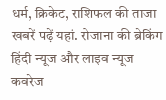धर्म, क्रिकेट, राशिफल की ताजा खबरें पढ़ें यहां. रोजाना की ब्रेकिंग हिंदी न्यूज और लाइव न्यूज कवरेज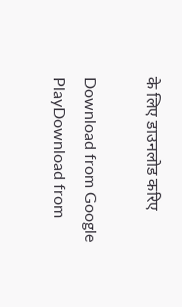के लिए डाउनलोड करिए

Download from Google PlayDownload from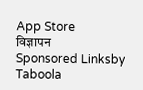App Store
विज्ञापन
Sponsored Linksby Taboola